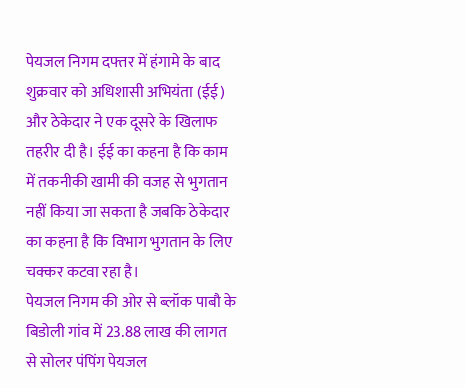पेयजल निगम दफ्तर में हंगामे के बाद शुक्रवार को अधिशासी अभियंता (ईई) और ठेकेदार ने एक दूसरे के खिलाफ तहरीर दी है। ईई का कहना है कि काम में तकनीकी खामी की वजह से भुगतान नहीं किया जा सकता है जबकि ठेकेदार का कहना है कि विभाग भुगतान के लिए चक्कर कटवा रहा है।
पेयजल निगम की ओर से ब्लॉक पाबौ के बिडोली गांव में 23.88 लाख की लागत से सोलर पंपिंग पेयजल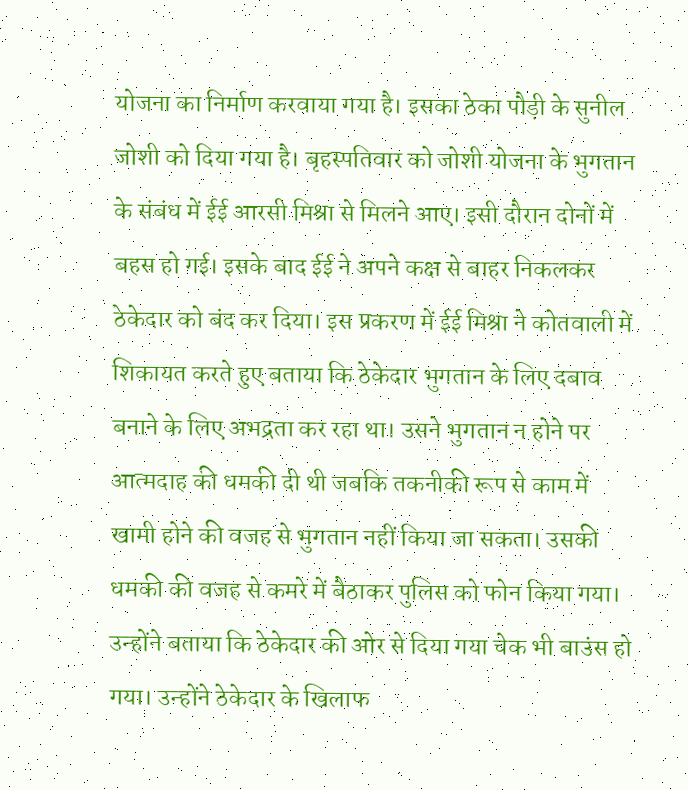योजना का निर्माण करवाया गया है। इसका ठेका पौड़ी के सुनील जोशी को दिया गया है। बृहस्पतिवार को जोशी योजना के भुगतान के संबंध में ईई आरसी मिश्रा से मिलने आए। इसी दौरान दोनों में बहस हो गई। इसके बाद ईई ने अपने कक्ष से बाहर निकलकर ठेकेदार को बंद कर दिया। इस प्रकरण में ईई मिश्रा ने कोतवाली में शिकायत करते हुए बताया कि ठेकेदार भुगतान के लिए दबाव बनाने के लिए अभद्रता कर रहा था। उसने भुगतान न होने पर आत्मदाह की धमकी दी थी जबकि तकनीकी रूप से काम में खामी होने की वजह से भुगतान नहीं किया जा सकता। उसकी धमकी की वजह से कमरे में बैठाकर पुलिस को फोन किया गया। उन्होंने बताया कि ठेकेदार की ओर से दिया गया चेक भी बाउंस हो गया। उन्होंने ठेकेदार के खिलाफ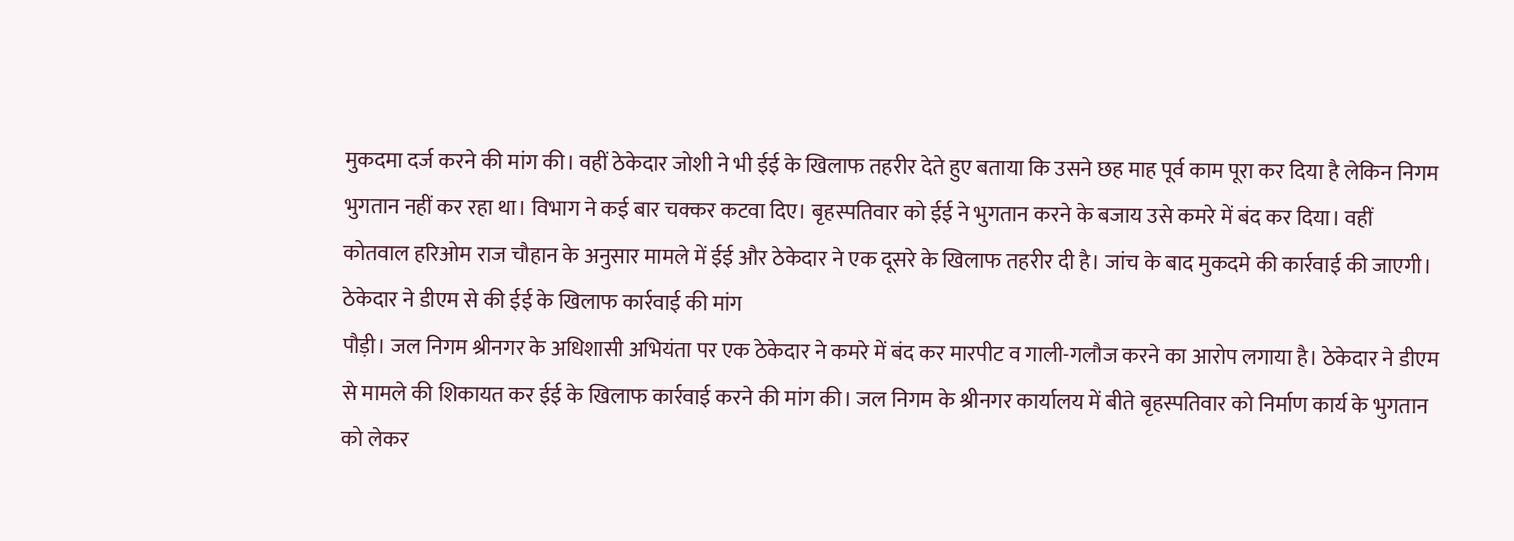मुकदमा दर्ज करने की मांग की। वहीं ठेकेदार जोशी ने भी ईई के खिलाफ तहरीर देते हुए बताया कि उसने छह माह पूर्व काम पूरा कर दिया है लेकिन निगम भुगतान नहीं कर रहा था। विभाग ने कई बार चक्कर कटवा दिए। बृहस्पतिवार को ईई ने भुगतान करने के बजाय उसे कमरे में बंद कर दिया। वहीं कोतवाल हरिओम राज चौहान के अनुसार मामले में ईई और ठेकेदार ने एक दूसरे के खिलाफ तहरीर दी है। जांच के बाद मुकदमे की कार्रवाई की जाएगी।
ठेकेदार ने डीएम से की ईई के खिलाफ कार्रवाई की मांग
पौड़ी। जल निगम श्रीनगर के अधिशासी अभियंता पर एक ठेकेदार ने कमरे में बंद कर मारपीट व गाली-गलौज करने का आरोप लगाया है। ठेकेदार ने डीएम से मामले की शिकायत कर ईई के खिलाफ कार्रवाई करने की मांग की। जल निगम के श्रीनगर कार्यालय में बीते बृहस्पतिवार को निर्माण कार्य के भुगतान को लेकर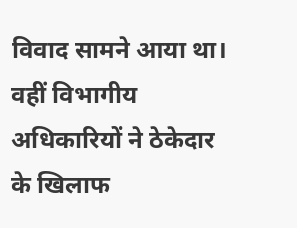विवाद सामने आया था। वहीं विभागीय अधिकारियों ने ठेकेदार के खिलाफ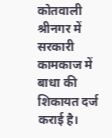कोतवाली श्रीनगर में सरकारी कामकाज में बाधा की शिकायत दर्ज कराई है।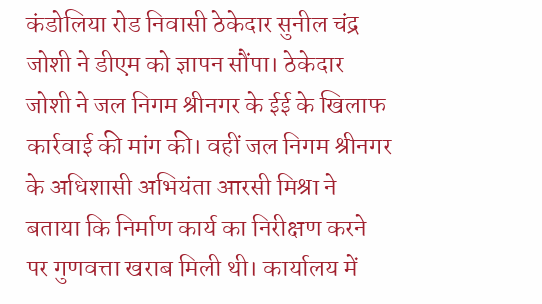कंडोलिया रोड निवासी ठेकेदार सुनील चंद्र जोशी ने डीएम को ज्ञापन सौंपा। ठेकेदार जोशी ने जल निगम श्रीनगर के ईई के खिलाफ कार्रवाई की मांग की। वहीं जल निगम श्रीनगर के अधिशासी अभियंता आरसी मिश्रा ने बताया कि निर्माण कार्य का निरीक्षण करने पर गुणवत्ता खराब मिली थी। कार्यालय में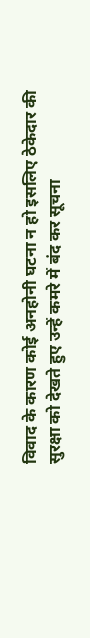विवाद के कारण कोई अनहोनी घटना न हो इसलिए ठेकेदार की सुरक्षा को देखते हुए उन्हें कमरे में बंद कर सूचना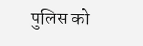पुलिस को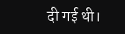दी गई थी।